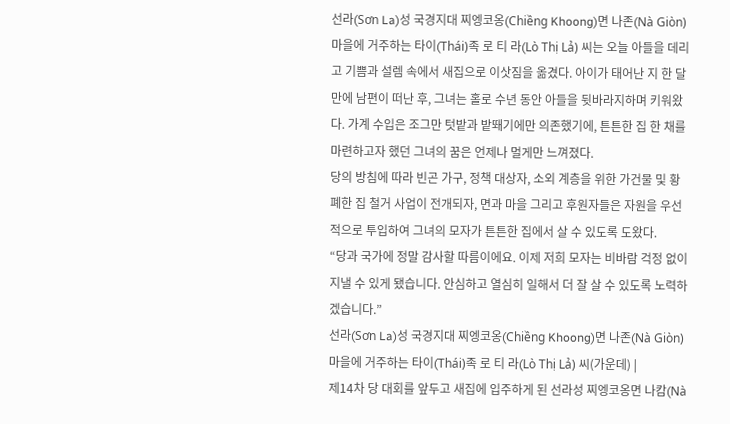선라(Sơn La)성 국경지대 찌엥코옹(Chiềng Khoong)면 나존(Nà Giòn) 마을에 거주하는 타이(Thái)족 로 티 라(Lò Thị Lả) 씨는 오늘 아들을 데리고 기쁨과 설렘 속에서 새집으로 이삿짐을 옮겼다. 아이가 태어난 지 한 달 만에 남편이 떠난 후, 그녀는 홀로 수년 동안 아들을 뒷바라지하며 키워왔다. 가계 수입은 조그만 텃밭과 밭뙈기에만 의존했기에, 튼튼한 집 한 채를 마련하고자 했던 그녀의 꿈은 언제나 멀게만 느껴졌다.
당의 방침에 따라 빈곤 가구, 정책 대상자, 소외 계층을 위한 가건물 및 황폐한 집 철거 사업이 전개되자, 면과 마을 그리고 후원자들은 자원을 우선적으로 투입하여 그녀의 모자가 튼튼한 집에서 살 수 있도록 도왔다.
“당과 국가에 정말 감사할 따름이에요. 이제 저희 모자는 비바람 걱정 없이 지낼 수 있게 됐습니다. 안심하고 열심히 일해서 더 잘 살 수 있도록 노력하겠습니다.”
선라(Sơn La)성 국경지대 찌엥코옹(Chiềng Khoong)면 나존(Nà Giòn) 마을에 거주하는 타이(Thái)족 로 티 라(Lò Thị Lả) 씨(가운데) |
제14차 당 대회를 앞두고 새집에 입주하게 된 선라성 찌엥코옹면 나캄(Nà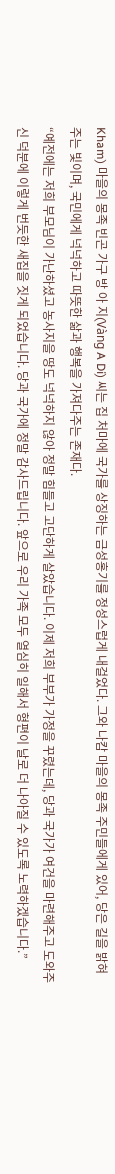Kham) 마을의 몽족 빈곤 가구 방 아 지(Vàng A Di) 씨는 집 처마에 국가를 상징하는 금성홍기를 정성스럽게 내걸었다. 그와 나캄 마을의 몽족 주민들에게 있어, 당은 길을 밝혀주는 빛이며, 국민에게 넉넉하고 따뜻한 삶과 행복을 가져다주는 존재다.
“예전에는 저희 부모님이 가난하셨고 농사지을 땅도 넉넉하지 않아 정말 힘들고 고단하게 살았습니다. 이제 저희 부부가 가정을 꾸렸는데, 당과 국가가 여건을 마련해주고 도와주신 덕분에 이렇게 번듯한 새집을 짓게 되었습니다. 당과 국가에 정말 감사드립니다. 앞으로 우리 가족 모두 열심히 일해서 형편이 날로 더 나아질 수 있도록 노력하겠습니다.”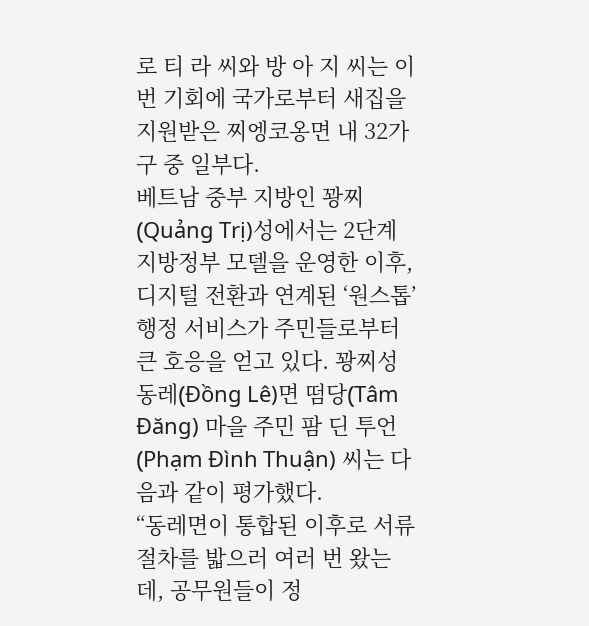로 티 라 씨와 방 아 지 씨는 이번 기회에 국가로부터 새집을 지원받은 찌엥코옹면 내 32가구 중 일부다.
베트남 중부 지방인 꽝찌(Quảng Trị)성에서는 2단계 지방정부 모델을 운영한 이후, 디지털 전환과 연계된 ‘원스톱’ 행정 서비스가 주민들로부터 큰 호응을 얻고 있다. 꽝찌성 동레(Đồng Lê)면 떰당(Tâm Đăng) 마을 주민 팜 딘 투언(Phạm Đình Thuận) 씨는 다음과 같이 평가했다.
“동레면이 통합된 이후로 서류 절차를 밟으러 여러 번 왔는데, 공무원들이 정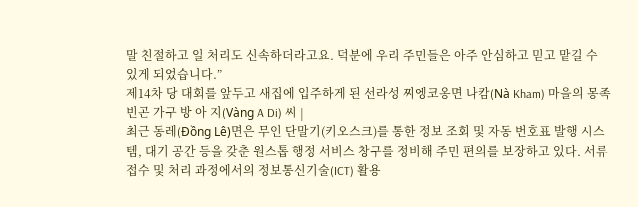말 친절하고 일 처리도 신속하더라고요. 덕분에 우리 주민들은 아주 안심하고 믿고 맡길 수 있게 되었습니다.”
제14차 당 대회를 앞두고 새집에 입주하게 된 선라성 찌엥코옹면 나캄(Nà Kham) 마을의 몽족 빈곤 가구 방 아 지(Vàng A Di) 씨 |
최근 동레(Đồng Lê)면은 무인 단말기(키오스크)를 통한 정보 조회 및 자동 번호표 발행 시스템, 대기 공간 등을 갖춘 원스톱 행정 서비스 창구를 정비해 주민 편의를 보장하고 있다. 서류 접수 및 처리 과정에서의 정보통신기술(ICT) 활용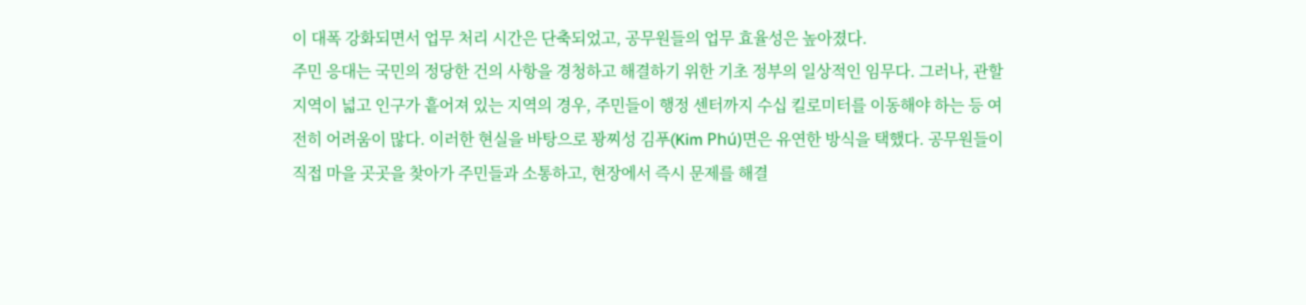이 대폭 강화되면서 업무 처리 시간은 단축되었고, 공무원들의 업무 효율성은 높아졌다.
주민 응대는 국민의 정당한 건의 사항을 경청하고 해결하기 위한 기초 정부의 일상적인 임무다. 그러나, 관할 지역이 넓고 인구가 흩어져 있는 지역의 경우, 주민들이 행정 센터까지 수십 킬로미터를 이동해야 하는 등 여전히 어려움이 많다. 이러한 현실을 바탕으로 꽝찌성 김푸(Kim Phú)면은 유연한 방식을 택했다. 공무원들이 직접 마을 곳곳을 찾아가 주민들과 소통하고, 현장에서 즉시 문제를 해결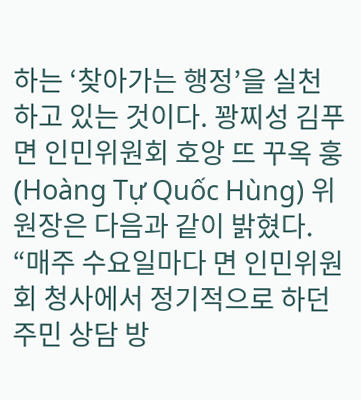하는 ‘찾아가는 행정’을 실천하고 있는 것이다. 꽝찌성 김푸면 인민위원회 호앙 뜨 꾸옥 훙(Hoàng Tự Quốc Hùng) 위원장은 다음과 같이 밝혔다.
“매주 수요일마다 면 인민위원회 청사에서 정기적으로 하던 주민 상담 방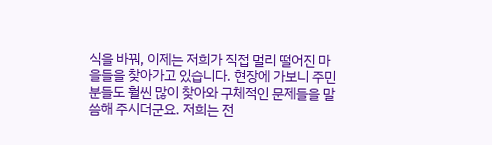식을 바꿔, 이제는 저희가 직접 멀리 떨어진 마을들을 찾아가고 있습니다. 현장에 가보니 주민분들도 훨씬 많이 찾아와 구체적인 문제들을 말씀해 주시더군요. 저희는 전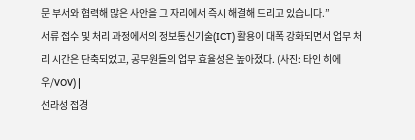문 부서와 협력해 많은 사안을 그 자리에서 즉시 해결해 드리고 있습니다.”
서류 접수 및 처리 과정에서의 정보통신기술(ICT) 활용이 대폭 강화되면서 업무 처리 시간은 단축되었고, 공무원들의 업무 효율성은 높아졌다. (사진: 타인 히에우/VOV) |
선라성 접경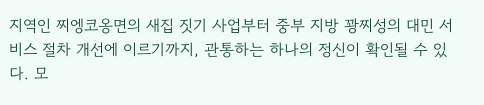지역인 찌엥코옹면의 새집 짓기 사업부터 중부 지방 꽝찌성의 대민 서비스 절차 개선에 이르기까지, 관통하는 하나의 정신이 확인될 수 있다. 모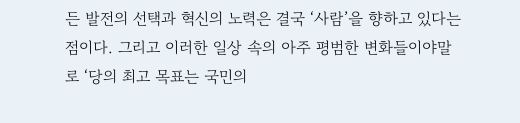든 발전의 선택과 혁신의 노력은 결국 ‘사람’을 향하고 있다는 점이다. 그리고 이러한 일상 속의 아주 평범한 변화들이야말로 ‘당의 최고 목표는 국민의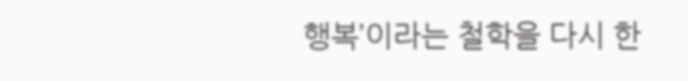행복’이라는 철학을 다시 한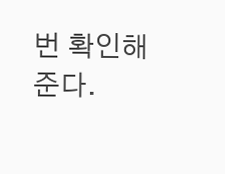번 확인해 준다.